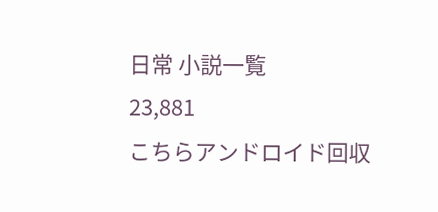日常 小説一覧
23,881
こちらアンドロイド回収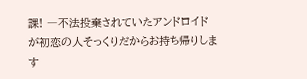課! ―不法投棄されていたアンドロイドが初恋の人そっくりだからお持ち帰りします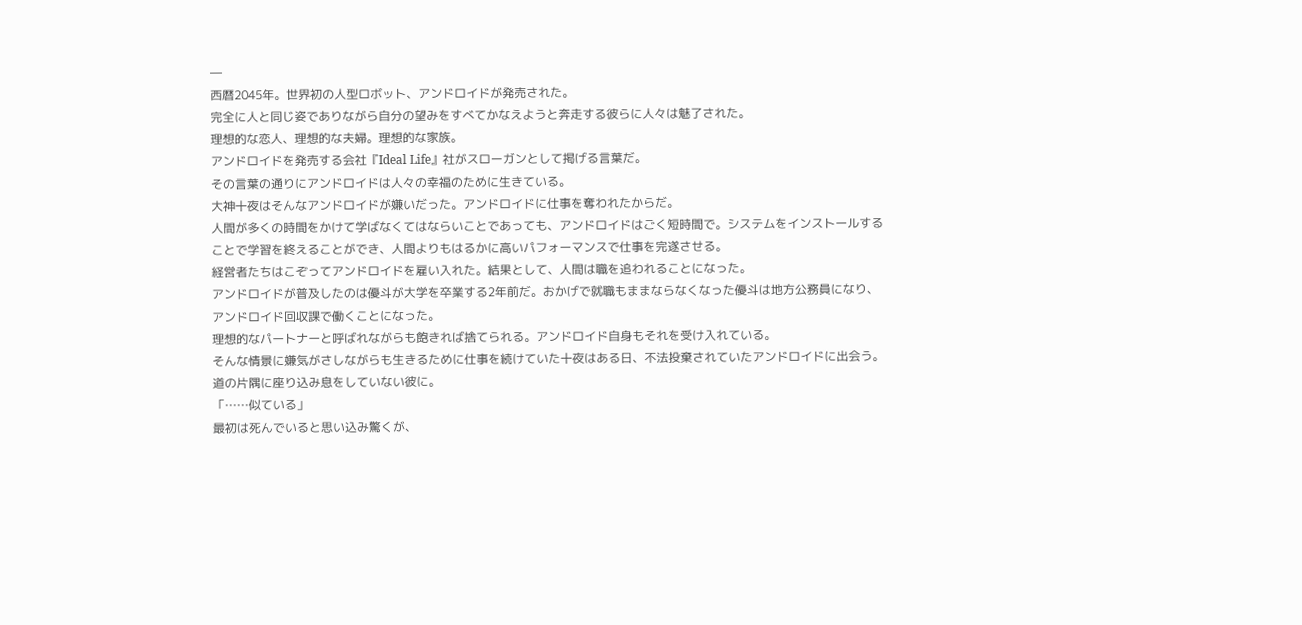―
西暦2045年。世界初の人型ロボット、アンドロイドが発売された。
完全に人と同じ姿でありながら自分の望みをすべてかなえようと奔走する彼らに人々は魅了された。
理想的な恋人、理想的な夫婦。理想的な家族。
アンドロイドを発売する会社『Ideal Life』社がスローガンとして掲げる言葉だ。
その言葉の通りにアンドロイドは人々の幸福のために生きている。
大神十夜はそんなアンドロイドが嫌いだった。アンドロイドに仕事を奪われたからだ。
人間が多くの時間をかけて学ばなくてはならいことであっても、アンドロイドはごく短時間で。システムをインストールすることで学習を終えることができ、人間よりもはるかに高いパフォーマンスで仕事を完遂させる。
経営者たちはこぞってアンドロイドを雇い入れた。結果として、人間は職を追われることになった。
アンドロイドが普及したのは優斗が大学を卒業する2年前だ。おかげで就職もままならなくなった優斗は地方公務員になり、アンドロイド回収課で働くことになった。
理想的なパートナーと呼ばれながらも飽きれば捨てられる。アンドロイド自身もそれを受け入れている。
そんな情景に嫌気がさしながらも生きるために仕事を続けていた十夜はある日、不法投棄されていたアンドロイドに出会う。道の片隅に座り込み息をしていない彼に。
「……似ている」
最初は死んでいると思い込み驚くが、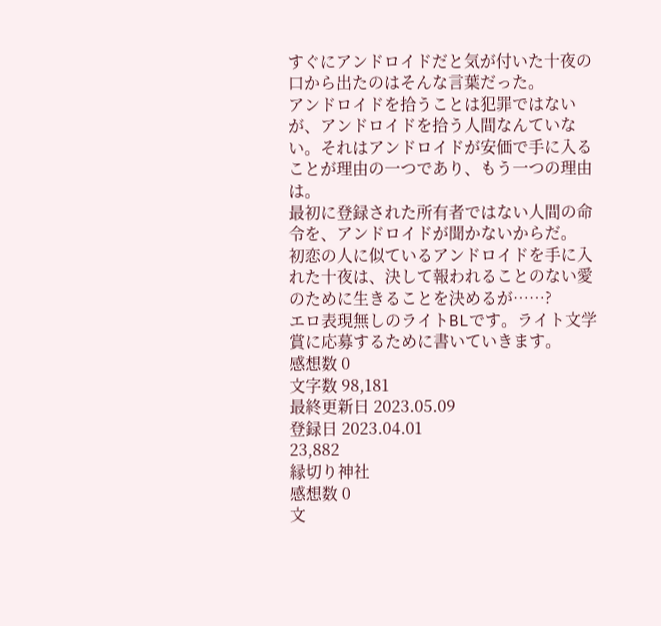すぐにアンドロイドだと気が付いた十夜の口から出たのはそんな言葉だった。
アンドロイドを拾うことは犯罪ではないが、アンドロイドを拾う人間なんていない。それはアンドロイドが安価で手に入ることが理由の一つであり、もう一つの理由は。
最初に登録された所有者ではない人間の命令を、アンドロイドが聞かないからだ。
初恋の人に似ているアンドロイドを手に入れた十夜は、決して報われることのない愛のために生きることを決めるが……?
エロ表現無しのライトBLです。ライト文学賞に応募するために書いていきます。
感想数 0
文字数 98,181
最終更新日 2023.05.09
登録日 2023.04.01
23,882
縁切り神社
感想数 0
文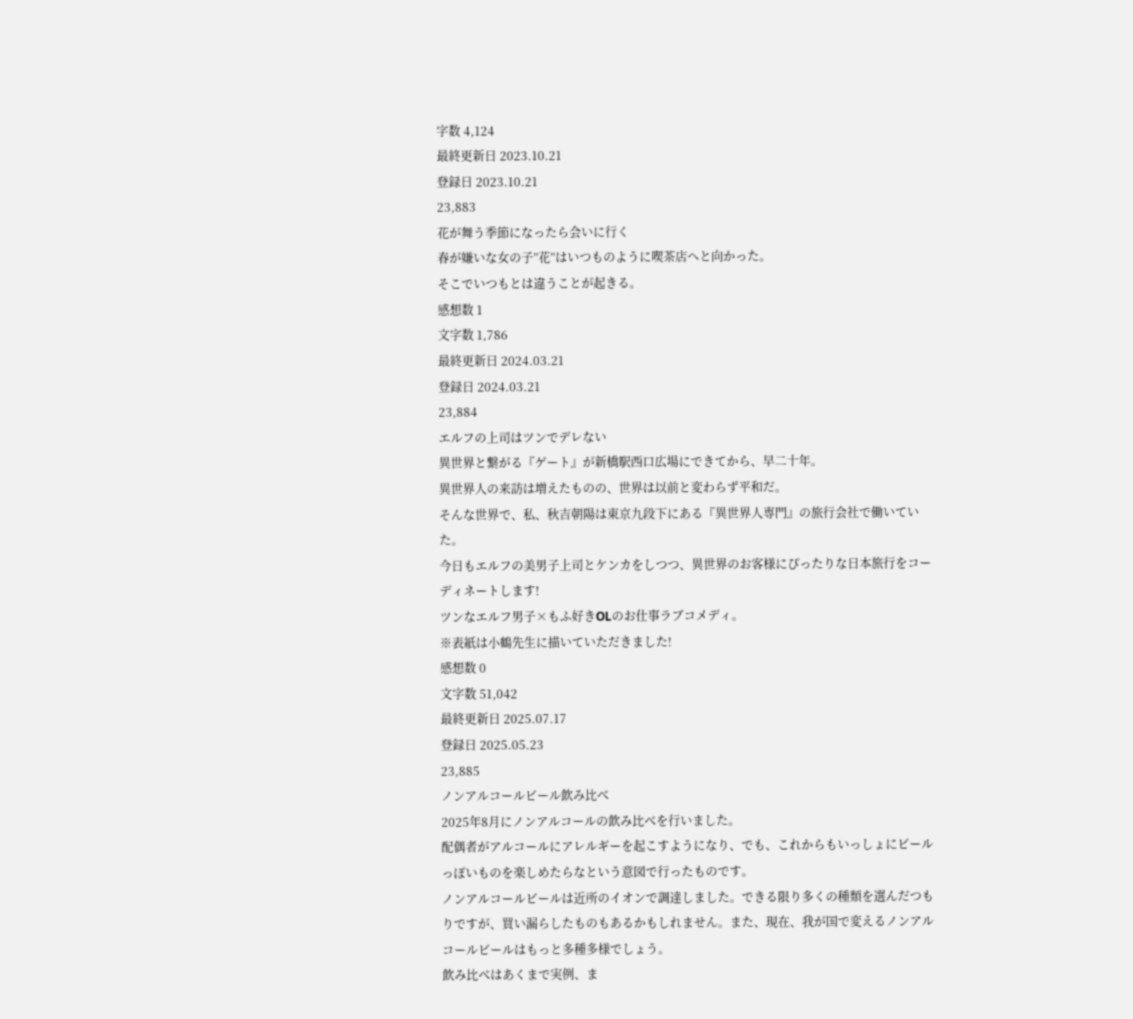字数 4,124
最終更新日 2023.10.21
登録日 2023.10.21
23,883
花が舞う季節になったら会いに行く
春が嫌いな女の子”花”はいつものように喫茶店へと向かった。
そこでいつもとは違うことが起きる。
感想数 1
文字数 1,786
最終更新日 2024.03.21
登録日 2024.03.21
23,884
エルフの上司はツンでデレない
異世界と繋がる『ゲート』が新橋駅西口広場にできてから、早二十年。
異世界人の来訪は増えたものの、世界は以前と変わらず平和だ。
そんな世界で、私、秋吉朝陽は東京九段下にある『異世界人専門』の旅行会社で働いていた。
今日もエルフの美男子上司とケンカをしつつ、異世界のお客様にぴったりな日本旅行をコーディネートします!
ツンなエルフ男子×もふ好きOLのお仕事ラブコメディ。
※表紙は小鶴先生に描いていただきました!
感想数 0
文字数 51,042
最終更新日 2025.07.17
登録日 2025.05.23
23,885
ノンアルコールビール飲み比べ
2025年8月にノンアルコールの飲み比べを行いました。
配偶者がアルコールにアレルギーを起こすようになり、でも、これからもいっしょにビールっぽいものを楽しめたらなという意図で行ったものです。
ノンアルコールビールは近所のイオンで調達しました。できる限り多くの種類を選んだつもりですが、買い漏らしたものもあるかもしれません。また、現在、我が国で変えるノンアルコールビールはもっと多種多様でしょう。
飲み比べはあくまで実例、ま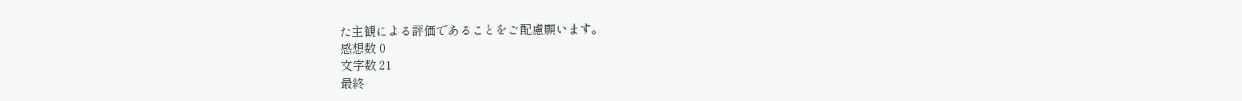た主観による評価であることをご配慮願います。
感想数 0
文字数 21
最終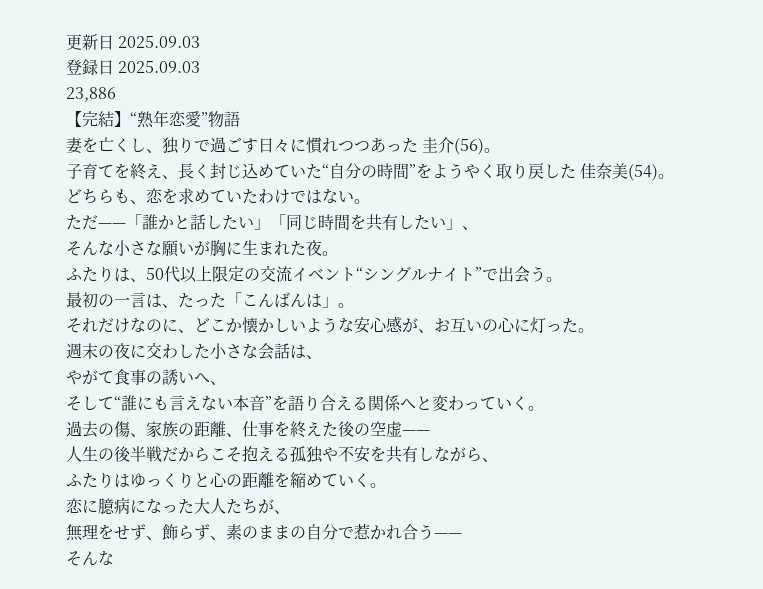更新日 2025.09.03
登録日 2025.09.03
23,886
【完結】“熟年恋愛”物語
妻を亡くし、独りで過ごす日々に慣れつつあった 圭介(56)。
子育てを終え、長く封じ込めていた“自分の時間”をようやく取り戻した 佳奈美(54)。
どちらも、恋を求めていたわけではない。
ただ——「誰かと話したい」「同じ時間を共有したい」、
そんな小さな願いが胸に生まれた夜。
ふたりは、50代以上限定の交流イベント“シングルナイト”で出会う。
最初の一言は、たった「こんばんは」。
それだけなのに、どこか懐かしいような安心感が、お互いの心に灯った。
週末の夜に交わした小さな会話は、
やがて食事の誘いへ、
そして“誰にも言えない本音”を語り合える関係へと変わっていく。
過去の傷、家族の距離、仕事を終えた後の空虚——
人生の後半戦だからこそ抱える孤独や不安を共有しながら、
ふたりはゆっくりと心の距離を縮めていく。
恋に臆病になった大人たちが、
無理をせず、飾らず、素のままの自分で惹かれ合う——
そんな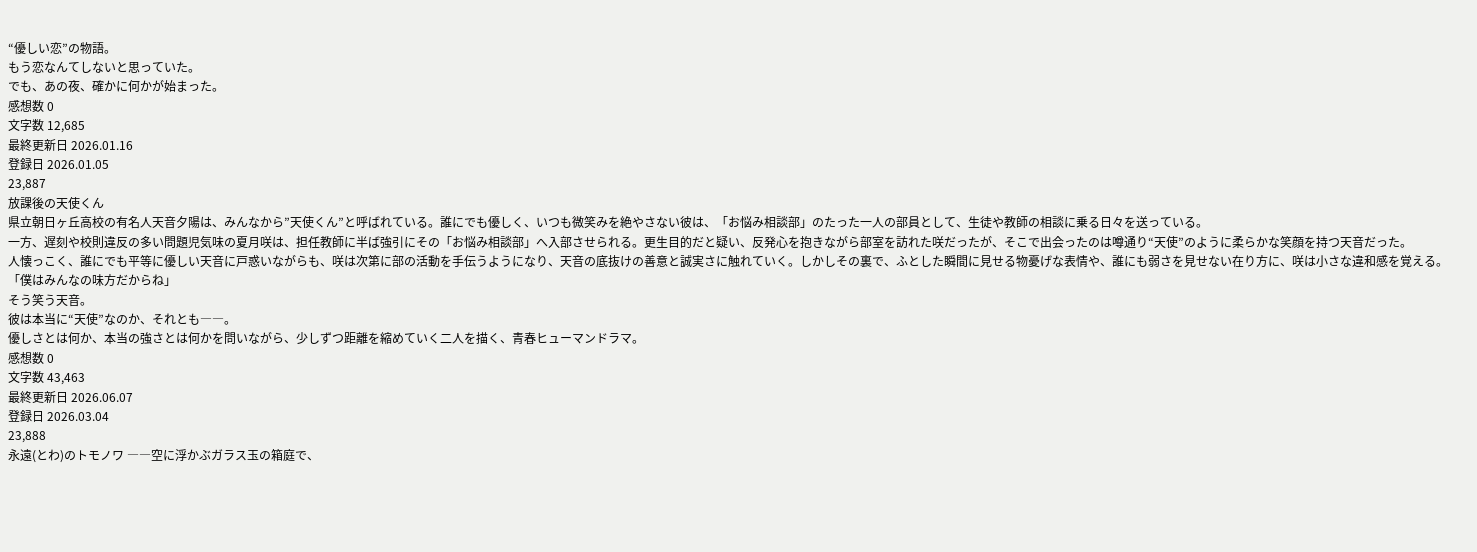“優しい恋”の物語。
もう恋なんてしないと思っていた。
でも、あの夜、確かに何かが始まった。
感想数 0
文字数 12,685
最終更新日 2026.01.16
登録日 2026.01.05
23,887
放課後の天使くん
県立朝日ヶ丘高校の有名人天音夕陽は、みんなから”天使くん”と呼ばれている。誰にでも優しく、いつも微笑みを絶やさない彼は、「お悩み相談部」のたった一人の部員として、生徒や教師の相談に乗る日々を送っている。
一方、遅刻や校則違反の多い問題児気味の夏月咲は、担任教師に半ば強引にその「お悩み相談部」へ入部させられる。更生目的だと疑い、反発心を抱きながら部室を訪れた咲だったが、そこで出会ったのは噂通り“天使”のように柔らかな笑顔を持つ天音だった。
人懐っこく、誰にでも平等に優しい天音に戸惑いながらも、咲は次第に部の活動を手伝うようになり、天音の底抜けの善意と誠実さに触れていく。しかしその裏で、ふとした瞬間に見せる物憂げな表情や、誰にも弱さを見せない在り方に、咲は小さな違和感を覚える。
「僕はみんなの味方だからね」
そう笑う天音。
彼は本当に“天使”なのか、それとも――。
優しさとは何か、本当の強さとは何かを問いながら、少しずつ距離を縮めていく二人を描く、青春ヒューマンドラマ。
感想数 0
文字数 43,463
最終更新日 2026.06.07
登録日 2026.03.04
23,888
永遠(とわ)のトモノワ ――空に浮かぶガラス玉の箱庭で、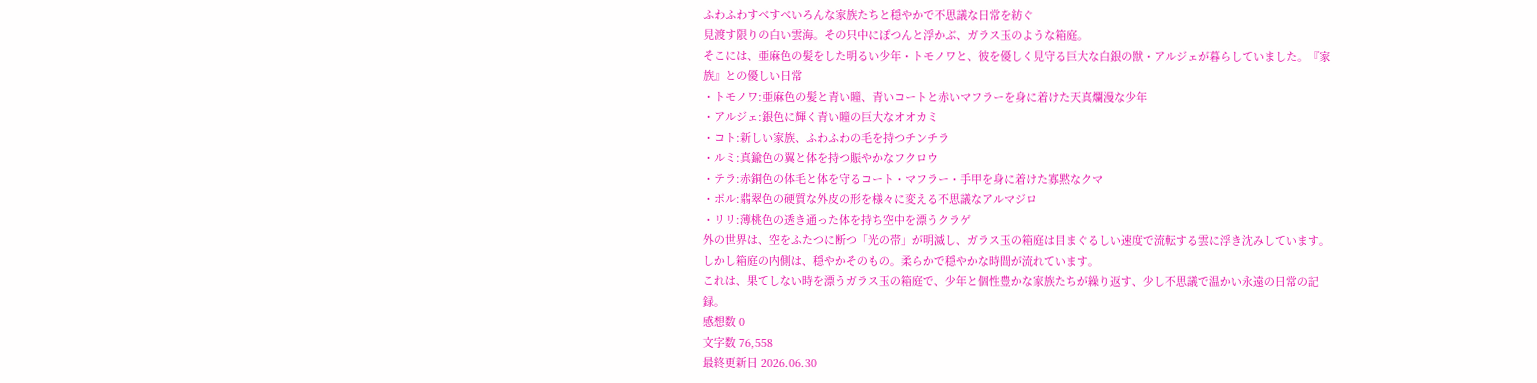ふわふわすべすべいろんな家族たちと穏やかで不思議な日常を紡ぐ
見渡す限りの白い雲海。その只中にぽつんと浮かぶ、ガラス玉のような箱庭。
そこには、亜麻色の髪をした明るい少年・トモノワと、彼を優しく見守る巨大な白銀の獣・アルジェが暮らしていました。『家族』との優しい日常
・トモノワ:亜麻色の髪と青い瞳、青いコートと赤いマフラーを身に着けた天真爛漫な少年
・アルジェ:銀色に輝く青い瞳の巨大なオオカミ
・コト:新しい家族、ふわふわの毛を持つチンチラ
・ルミ:真鍮色の翼と体を持つ賑やかなフクロウ
・テラ:赤銅色の体毛と体を守るコート・マフラー・手甲を身に着けた寡黙なクマ
・ポル:翡翠色の硬質な外皮の形を様々に変える不思議なアルマジロ
・リリ:薄桃色の透き通った体を持ち空中を漂うクラゲ
外の世界は、空をふたつに断つ「光の帯」が明滅し、ガラス玉の箱庭は目まぐるしい速度で流転する雲に浮き沈みしています。
しかし箱庭の内側は、穏やかそのもの。柔らかで穏やかな時間が流れています。
これは、果てしない時を漂うガラス玉の箱庭で、少年と個性豊かな家族たちが繰り返す、少し不思議で温かい永遠の日常の記録。
感想数 0
文字数 76,558
最終更新日 2026.06.30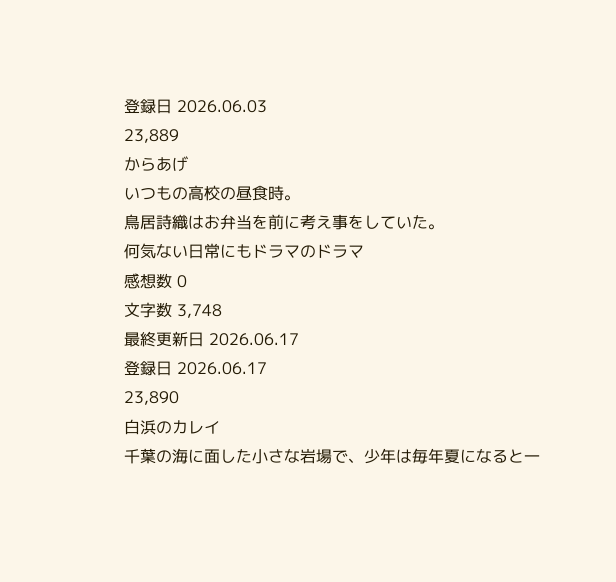登録日 2026.06.03
23,889
からあげ
いつもの高校の昼食時。
鳥居詩織はお弁当を前に考え事をしていた。
何気ない日常にもドラマのドラマ
感想数 0
文字数 3,748
最終更新日 2026.06.17
登録日 2026.06.17
23,890
白浜のカレイ
千葉の海に面した小さな岩場で、少年は毎年夏になると一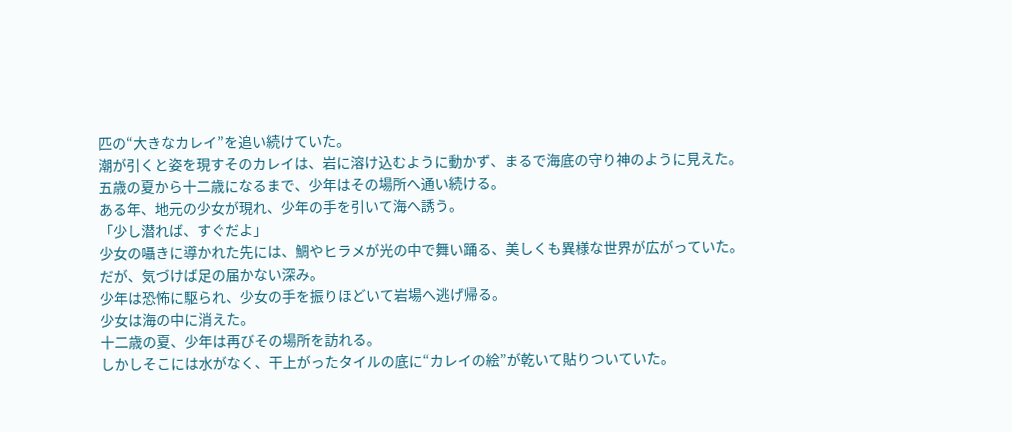匹の“大きなカレイ”を追い続けていた。
潮が引くと姿を現すそのカレイは、岩に溶け込むように動かず、まるで海底の守り神のように見えた。
五歳の夏から十二歳になるまで、少年はその場所へ通い続ける。
ある年、地元の少女が現れ、少年の手を引いて海へ誘う。
「少し潜れば、すぐだよ」
少女の囁きに導かれた先には、鯛やヒラメが光の中で舞い踊る、美しくも異様な世界が広がっていた。
だが、気づけば足の届かない深み。
少年は恐怖に駆られ、少女の手を振りほどいて岩場へ逃げ帰る。
少女は海の中に消えた。
十二歳の夏、少年は再びその場所を訪れる。
しかしそこには水がなく、干上がったタイルの底に“カレイの絵”が乾いて貼りついていた。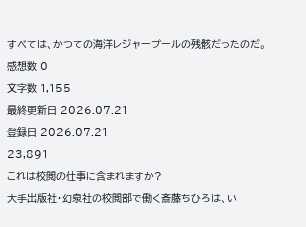すべては、かつての海洋レジャープールの残骸だったのだ。
感想数 0
文字数 1,155
最終更新日 2026.07.21
登録日 2026.07.21
23,891
これは校閲の仕事に含まれますか?
大手出版社・幻泉社の校閲部で働く斎藤ちひろは、い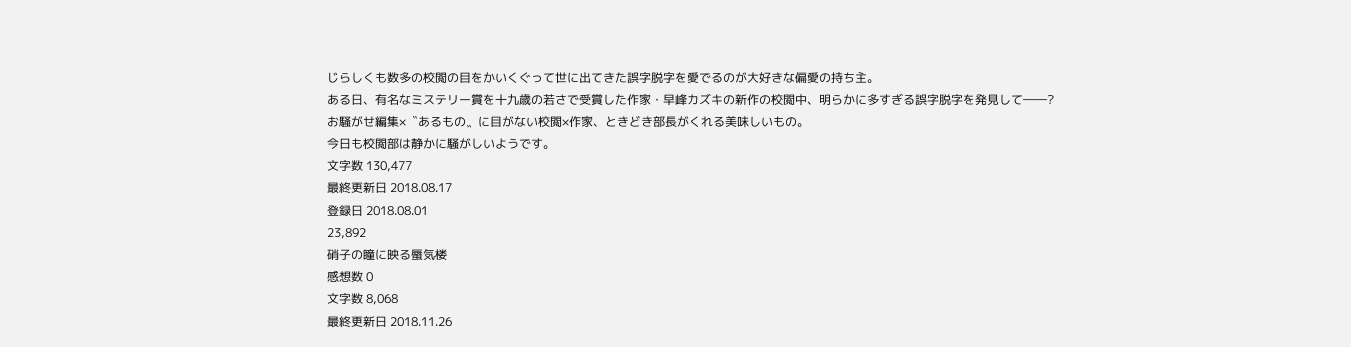じらしくも数多の校閲の目をかいくぐって世に出てきた誤字脱字を愛でるのが大好きな偏愛の持ち主。
ある日、有名なミステリー賞を十九歳の若さで受賞した作家・早峰カズキの新作の校閲中、明らかに多すぎる誤字脱字を発見して――?
お騒がせ編集×〝あるもの〟に目がない校閲×作家、ときどき部長がくれる美味しいもの。
今日も校閲部は静かに騒がしいようです。
文字数 130,477
最終更新日 2018.08.17
登録日 2018.08.01
23,892
硝子の瞳に映る蜃気楼
感想数 0
文字数 8,068
最終更新日 2018.11.26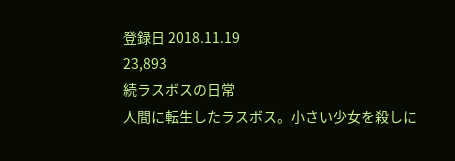登録日 2018.11.19
23,893
続ラスボスの日常
人間に転生したラスボス。小さい少女を殺しに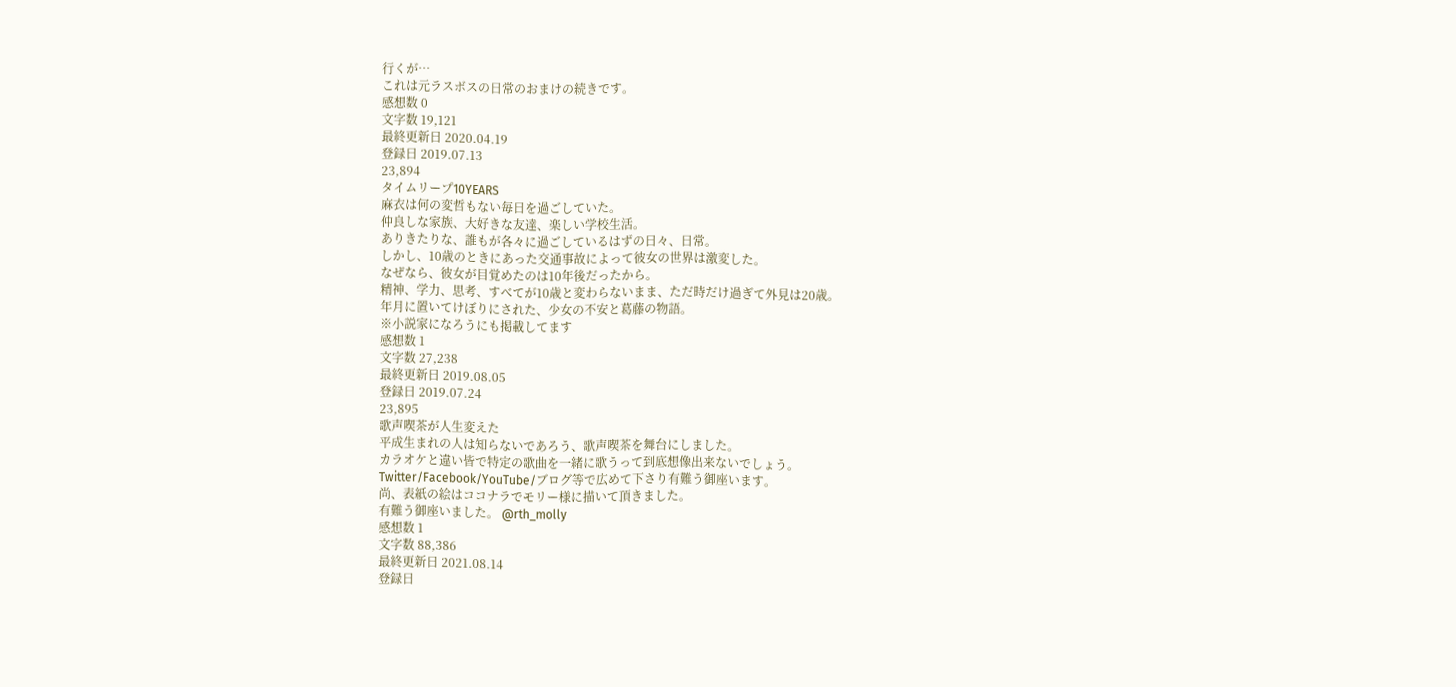行くが…
これは元ラスボスの日常のおまけの続きです。
感想数 0
文字数 19,121
最終更新日 2020.04.19
登録日 2019.07.13
23,894
タイムリープ10YEARS
麻衣は何の変哲もない毎日を過ごしていた。
仲良しな家族、大好きな友達、楽しい学校生活。
ありきたりな、誰もが各々に過ごしているはずの日々、日常。
しかし、10歳のときにあった交通事故によって彼女の世界は激変した。
なぜなら、彼女が目覚めたのは10年後だったから。
精神、学力、思考、すべてが10歳と変わらないまま、ただ時だけ過ぎて外見は20歳。
年月に置いてけぼりにされた、少女の不安と葛藤の物語。
※小説家になろうにも掲載してます
感想数 1
文字数 27,238
最終更新日 2019.08.05
登録日 2019.07.24
23,895
歌声喫茶が人生変えた
平成生まれの人は知らないであろう、歌声喫茶を舞台にしました。
カラオケと違い皆で特定の歌曲を一緒に歌うって到底想像出来ないでしょう。
Twitter/Facebook/YouTube/ブログ等で広めて下さり有難う御座います。
尚、表紙の絵はココナラでモリー様に描いて頂きました。
有難う御座いました。 @rth_molly
感想数 1
文字数 88,386
最終更新日 2021.08.14
登録日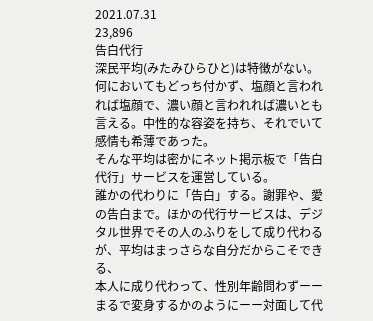2021.07.31
23,896
告白代行
深民平均(みたみひらひと)は特徴がない。何においてもどっち付かず、塩顔と言われれば塩顔で、濃い顔と言われれば濃いとも言える。中性的な容姿を持ち、それでいて感情も希薄であった。
そんな平均は密かにネット掲示板で「告白代行」サービスを運営している。
誰かの代わりに「告白」する。謝罪や、愛の告白まで。ほかの代行サービスは、デジタル世界でその人のふりをして成り代わるが、平均はまっさらな自分だからこそできる、
本人に成り代わって、性別年齢問わずーーまるで変身するかのようにーー対面して代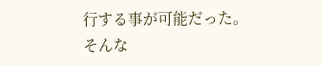行する事が可能だった。
そんな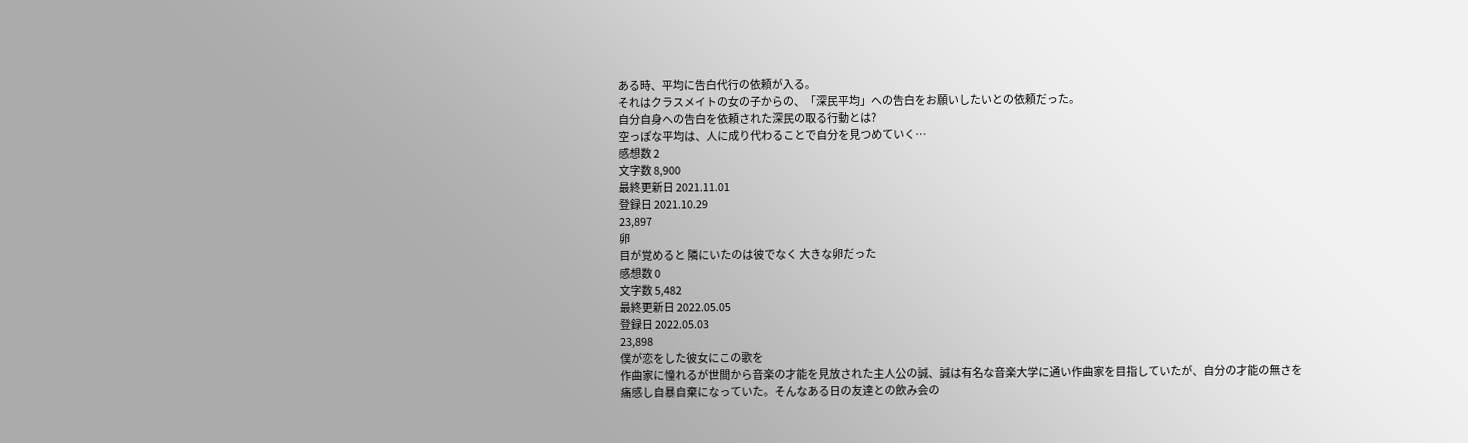ある時、平均に告白代行の依頼が入る。
それはクラスメイトの女の子からの、「深民平均」への告白をお願いしたいとの依頼だった。
自分自身への告白を依頼された深民の取る行動とは?
空っぽな平均は、人に成り代わることで自分を見つめていく…
感想数 2
文字数 8,900
最終更新日 2021.11.01
登録日 2021.10.29
23,897
卵
目が覚めると 隣にいたのは彼でなく 大きな卵だった
感想数 0
文字数 5,482
最終更新日 2022.05.05
登録日 2022.05.03
23,898
僕が恋をした彼女にこの歌を
作曲家に憧れるが世間から音楽の才能を見放された主人公の誠、誠は有名な音楽大学に通い作曲家を目指していたが、自分の才能の無さを痛感し自暴自棄になっていた。そんなある日の友達との飲み会の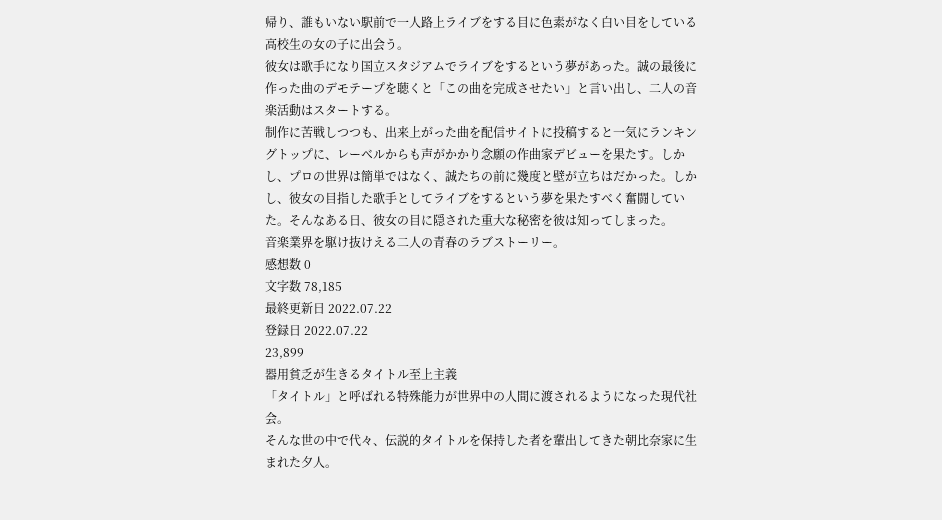帰り、誰もいない駅前で一人路上ライブをする目に色素がなく白い目をしている高校生の女の子に出会う。
彼女は歌手になり国立スタジアムでライブをするという夢があった。誠の最後に作った曲のデモテープを聴くと「この曲を完成させたい」と言い出し、二人の音楽活動はスタートする。
制作に苦戦しつつも、出来上がった曲を配信サイトに投稿すると一気にランキングトップに、レーベルからも声がかかり念願の作曲家デビューを果たす。しかし、プロの世界は簡単ではなく、誠たちの前に幾度と壁が立ちはだかった。しかし、彼女の目指した歌手としてライブをするという夢を果たすべく奮闘していた。そんなある日、彼女の目に隠された重大な秘密を彼は知ってしまった。
音楽業界を駆け抜けえる二人の青春のラブストーリー。
感想数 0
文字数 78,185
最終更新日 2022.07.22
登録日 2022.07.22
23,899
器用貧乏が生きるタイトル至上主義
「タイトル」と呼ばれる特殊能力が世界中の人間に渡されるようになった現代社会。
そんな世の中で代々、伝説的タイトルを保持した者を輩出してきた朝比奈家に生まれた夕人。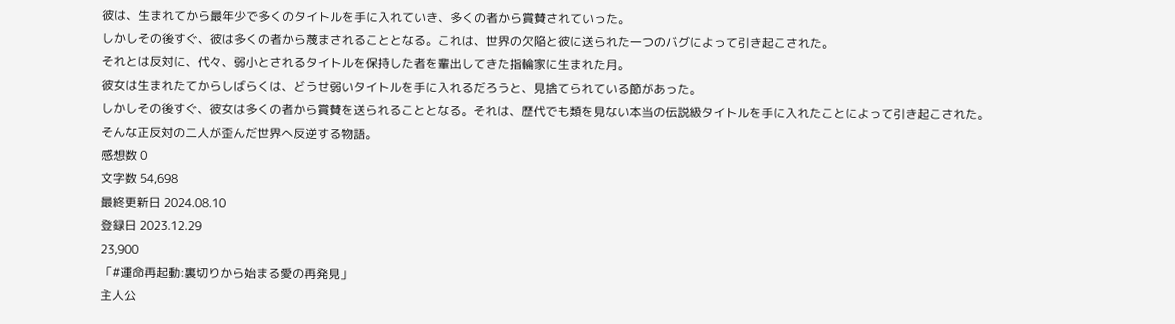彼は、生まれてから最年少で多くのタイトルを手に入れていき、多くの者から賞賛されていった。
しかしその後すぐ、彼は多くの者から蔑まされることとなる。これは、世界の欠陥と彼に送られた一つのバグによって引き起こされた。
それとは反対に、代々、弱小とされるタイトルを保持した者を輩出してきた指輪家に生まれた月。
彼女は生まれたてからしばらくは、どうせ弱いタイトルを手に入れるだろうと、見捨てられている節があった。
しかしその後すぐ、彼女は多くの者から賞賛を送られることとなる。それは、歴代でも類を見ない本当の伝説級タイトルを手に入れたことによって引き起こされた。
そんな正反対の二人が歪んだ世界へ反逆する物語。
感想数 0
文字数 54,698
最終更新日 2024.08.10
登録日 2023.12.29
23,900
「#運命再起動:裏切りから始まる愛の再発見」
主人公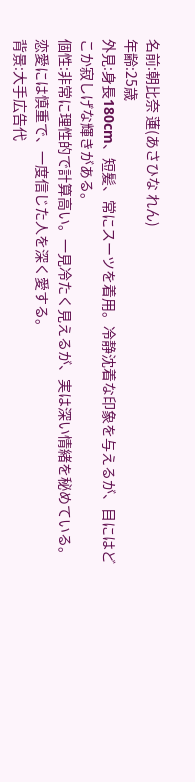名前:朝比奈 蓮(あさひな れん)
年齢:25歳
外見:身長180cm、短髪、常にスーツを着用。冷静沈着な印象を与えるが、目にはどこか寂しげな輝きがある。
個性:非常に理性的で計算高い。一見冷たく見えるが、実は深い情緒を秘めている。恋愛には慎重で、一度信じた人を深く愛する。
背景:大手広告代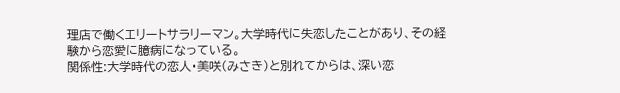理店で働くエリートサラリーマン。大学時代に失恋したことがあり、その経験から恋愛に臆病になっている。
関係性:大学時代の恋人・美咲(みさき)と別れてからは、深い恋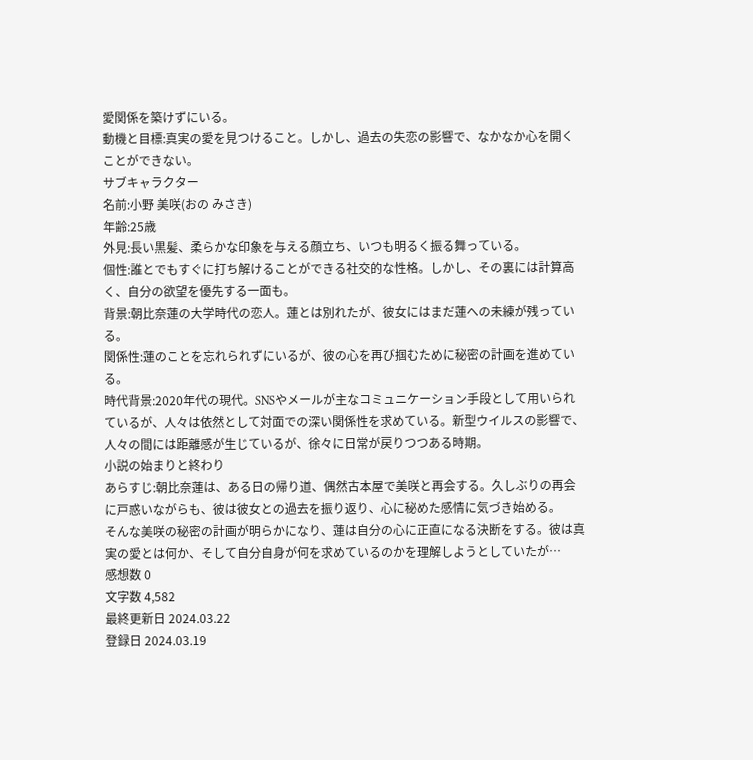愛関係を築けずにいる。
動機と目標:真実の愛を見つけること。しかし、過去の失恋の影響で、なかなか心を開くことができない。
サブキャラクター
名前:小野 美咲(おの みさき)
年齢:25歳
外見:長い黒髪、柔らかな印象を与える顔立ち、いつも明るく振る舞っている。
個性:誰とでもすぐに打ち解けることができる社交的な性格。しかし、その裏には計算高く、自分の欲望を優先する一面も。
背景:朝比奈蓮の大学時代の恋人。蓮とは別れたが、彼女にはまだ蓮への未練が残っている。
関係性:蓮のことを忘れられずにいるが、彼の心を再び掴むために秘密の計画を進めている。
時代背景:2020年代の現代。SNSやメールが主なコミュニケーション手段として用いられているが、人々は依然として対面での深い関係性を求めている。新型ウイルスの影響で、人々の間には距離感が生じているが、徐々に日常が戻りつつある時期。
小説の始まりと終わり
あらすじ:朝比奈蓮は、ある日の帰り道、偶然古本屋で美咲と再会する。久しぶりの再会に戸惑いながらも、彼は彼女との過去を振り返り、心に秘めた感情に気づき始める。
そんな美咲の秘密の計画が明らかになり、蓮は自分の心に正直になる決断をする。彼は真実の愛とは何か、そして自分自身が何を求めているのかを理解しようとしていたが…
感想数 0
文字数 4,582
最終更新日 2024.03.22
登録日 2024.03.19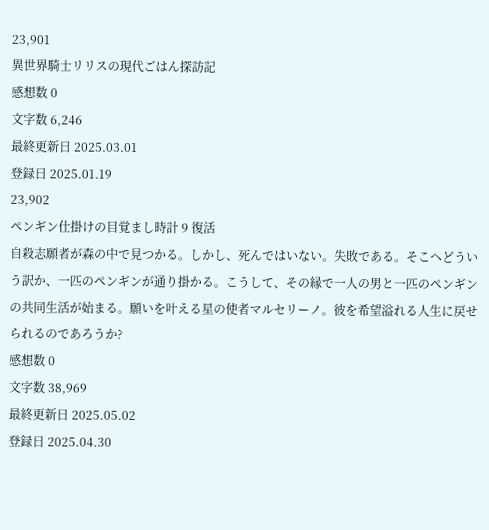23,901
異世界騎士リリスの現代ごはん探訪記
感想数 0
文字数 6,246
最終更新日 2025.03.01
登録日 2025.01.19
23,902
ペンギン仕掛けの目覚まし時計 9 復活
自殺志願者が森の中で見つかる。しかし、死んではいない。失敗である。そこへどういう訳か、一匹のペンギンが通り掛かる。こうして、その縁で一人の男と一匹のペンギンの共同生活が始まる。願いを叶える星の使者マルセリーノ。彼を希望溢れる人生に戻せられるのであろうか?
感想数 0
文字数 38,969
最終更新日 2025.05.02
登録日 2025.04.30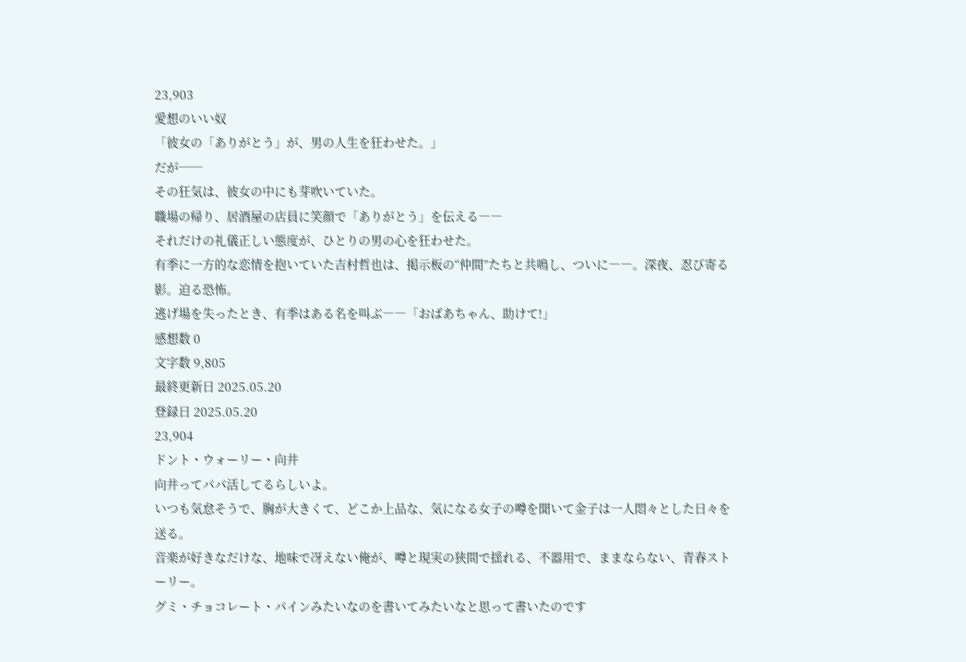23,903
愛想のいい奴
「彼女の「ありがとう」が、男の人生を狂わせた。」
だが──
その狂気は、彼女の中にも芽吹いていた。
職場の帰り、居酒屋の店員に笑顔で「ありがとう」を伝える――
それだけの礼儀正しい態度が、ひとりの男の心を狂わせた。
有季に一方的な恋情を抱いていた吉村哲也は、掲示板の“仲間”たちと共鳴し、ついに――。深夜、忍び寄る影。迫る恐怖。
逃げ場を失ったとき、有季はある名を叫ぶ――「おばあちゃん、助けて!」
感想数 0
文字数 9,805
最終更新日 2025.05.20
登録日 2025.05.20
23,904
ドント・ウォーリー・向井
向井ってパパ活してるらしいよ。
いつも気怠そうで、胸が大きくて、どこか上品な、気になる女子の噂を聞いて金子は一人悶々とした日々を送る。
音楽が好きなだけな、地味で冴えない俺が、噂と現実の狭間で揺れる、不器用で、ままならない、青春ストーリー。
グミ・チョコレート・パインみたいなのを書いてみたいなと思って書いたのです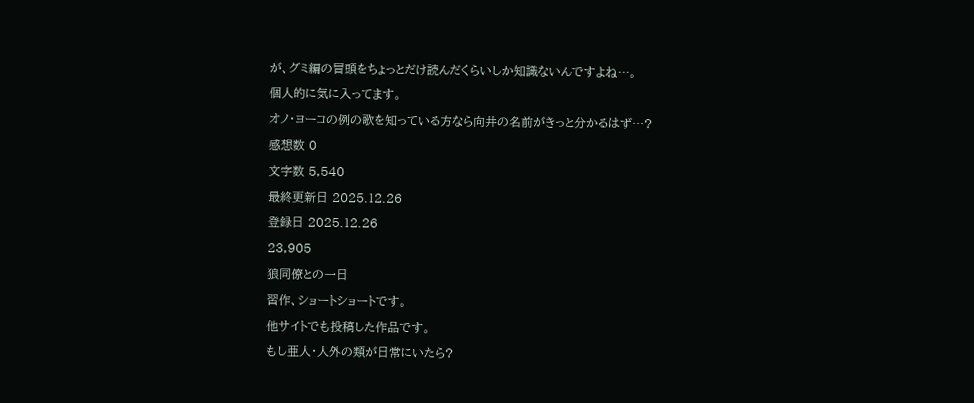が、グミ編の冒頭をちょっとだけ読んだくらいしか知識ないんですよね…。
個人的に気に入ってます。
オノ・ヨーコの例の歌を知っている方なら向井の名前がきっと分かるはず…?
感想数 0
文字数 5,540
最終更新日 2025.12.26
登録日 2025.12.26
23,905
狼同僚との一日
習作、ショートショートです。
他サイトでも投稿した作品です。
もし亜人・人外の類が日常にいたら?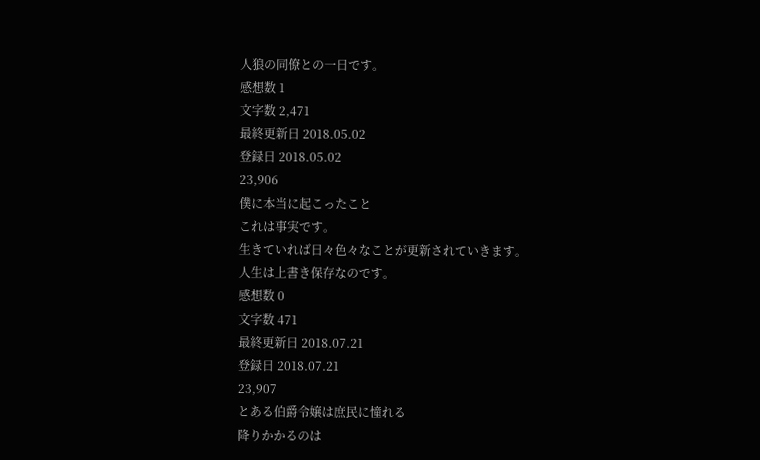人狼の同僚との一日です。
感想数 1
文字数 2,471
最終更新日 2018.05.02
登録日 2018.05.02
23,906
僕に本当に起こったこと
これは事実です。
生きていれば日々色々なことが更新されていきます。
人生は上書き保存なのです。
感想数 0
文字数 471
最終更新日 2018.07.21
登録日 2018.07.21
23,907
とある伯爵令嬢は庶民に憧れる
降りかかるのは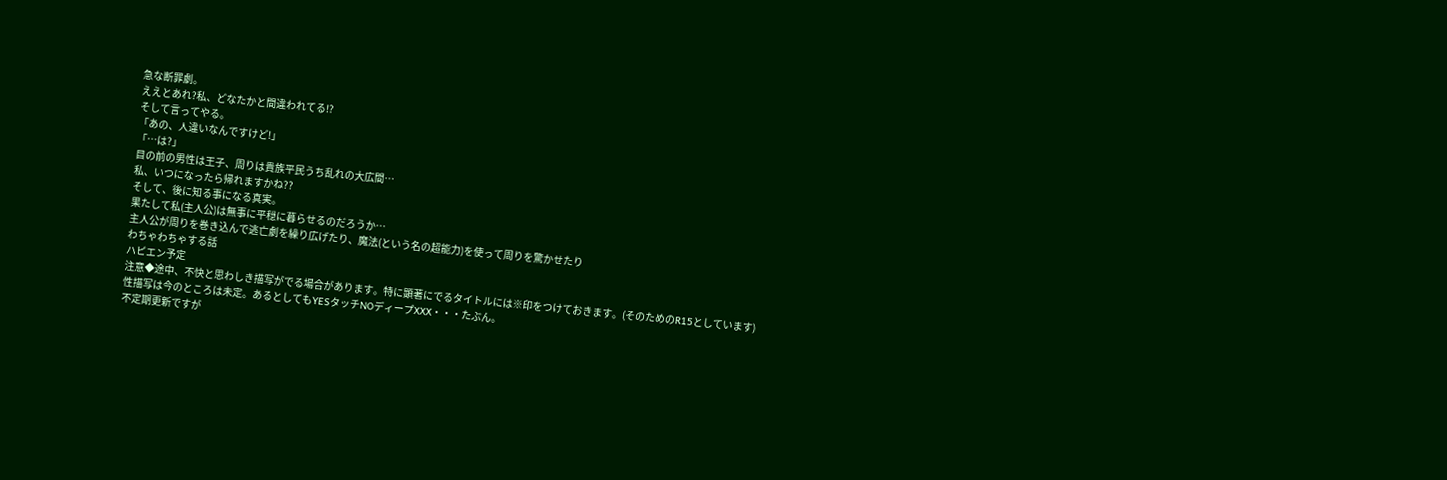急な断罪劇。
ええとあれ?私、どなたかと間違われてる⁉
そして言ってやる。
「あの、人違いなんですけど!」
「…は?」
目の前の男性は王子、周りは貴族平民うち乱れの大広間…
私、いつになったら帰れますかね??
そして、後に知る事になる真実。
果たして私(主人公)は無事に平穏に暮らせるのだろうか…
主人公が周りを巻き込んで逃亡劇を繰り広げたり、魔法(という名の超能力)を使って周りを驚かせたり
わちゃわちゃする話
ハピエン予定
注意◆途中、不快と思わしき描写がでる場合があります。特に顕著にでるタイトルには※印をつけておきます。(そのためのR15としています)
性描写は今のところは未定。あるとしてもYESタッチNOディープXXX・・・たぶん。
不定期更新ですが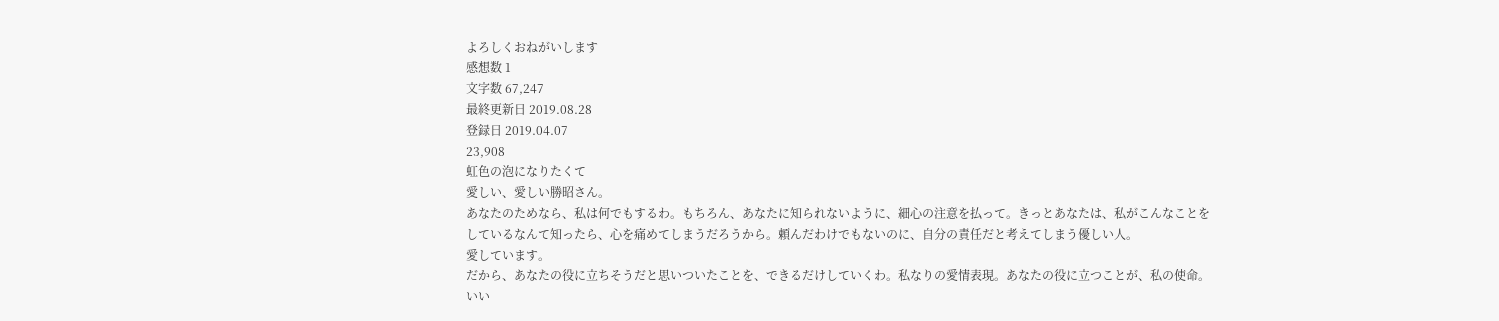よろしくおねがいします
感想数 1
文字数 67,247
最終更新日 2019.08.28
登録日 2019.04.07
23,908
虹色の泡になりたくて
愛しい、愛しい勝昭さん。
あなたのためなら、私は何でもするわ。もちろん、あなたに知られないように、細心の注意を払って。きっとあなたは、私がこんなことをしているなんて知ったら、心を痛めてしまうだろうから。頼んだわけでもないのに、自分の責任だと考えてしまう優しい人。
愛しています。
だから、あなたの役に立ちそうだと思いついたことを、できるだけしていくわ。私なりの愛情表現。あなたの役に立つことが、私の使命。いい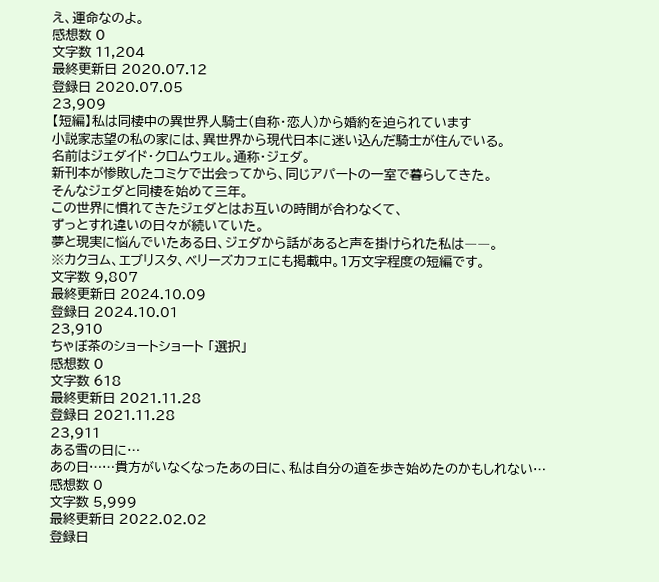え、運命なのよ。
感想数 0
文字数 11,204
最終更新日 2020.07.12
登録日 2020.07.05
23,909
【短編】私は同棲中の異世界人騎士(自称・恋人)から婚約を迫られています
小説家志望の私の家には、異世界から現代日本に迷い込んだ騎士が住んでいる。
名前はジェダイド・クロムウェル。通称・ジェダ。
新刊本が惨敗したコミケで出会ってから、同じアパートの一室で暮らしてきた。
そんなジェダと同棲を始めて三年。
この世界に慣れてきたジェダとはお互いの時間が合わなくて、
ずっとすれ違いの日々が続いていた。
夢と現実に悩んでいたある日、ジェダから話があると声を掛けられた私は――。
※カクヨム、エブリスタ、ベリーズカフェにも掲載中。1万文字程度の短編です。
文字数 9,807
最終更新日 2024.10.09
登録日 2024.10.01
23,910
ちゃぼ茶のショートショート 「選択」
感想数 0
文字数 618
最終更新日 2021.11.28
登録日 2021.11.28
23,911
ある雪の日に…
あの日……貴方がいなくなったあの日に、私は自分の道を歩き始めたのかもしれない…
感想数 0
文字数 5,999
最終更新日 2022.02.02
登録日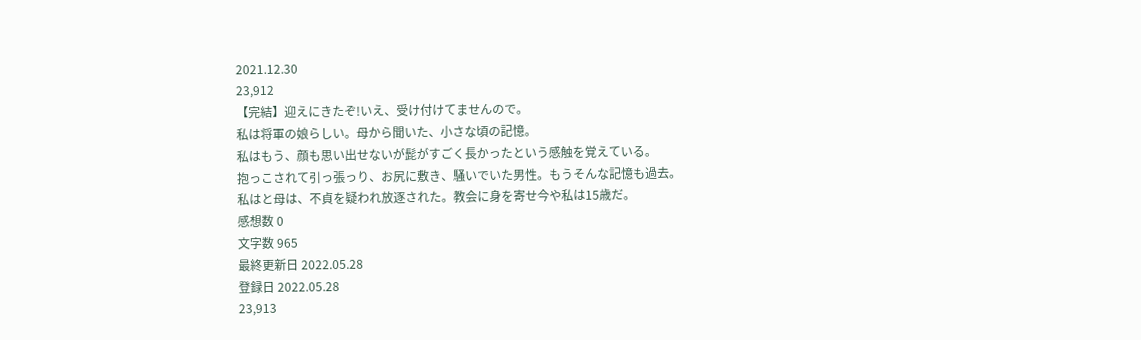2021.12.30
23,912
【完結】迎えにきたぞ!いえ、受け付けてませんので。
私は将軍の娘らしい。母から聞いた、小さな頃の記憶。
私はもう、顔も思い出せないが髭がすごく長かったという感触を覚えている。
抱っこされて引っ張っり、お尻に敷き、騒いでいた男性。もうそんな記憶も過去。
私はと母は、不貞を疑われ放逐された。教会に身を寄せ今や私は15歳だ。
感想数 0
文字数 965
最終更新日 2022.05.28
登録日 2022.05.28
23,913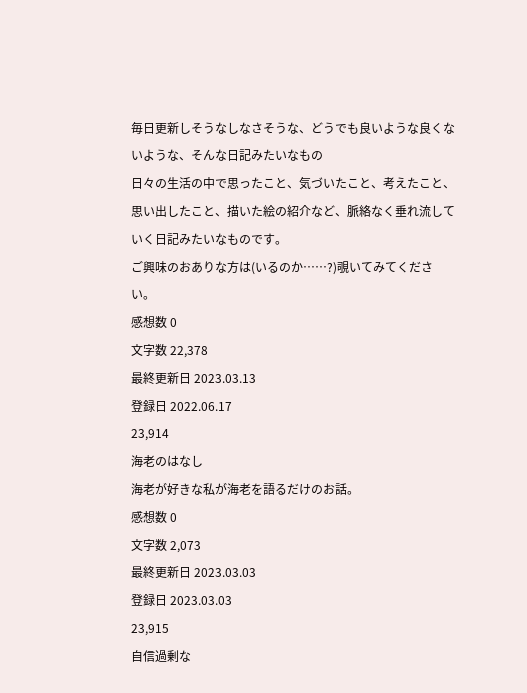毎日更新しそうなしなさそうな、どうでも良いような良くないような、そんな日記みたいなもの
日々の生活の中で思ったこと、気づいたこと、考えたこと、思い出したこと、描いた絵の紹介など、脈絡なく垂れ流していく日記みたいなものです。
ご興味のおありな方は(いるのか……?)覗いてみてください。
感想数 0
文字数 22,378
最終更新日 2023.03.13
登録日 2022.06.17
23,914
海老のはなし
海老が好きな私が海老を語るだけのお話。
感想数 0
文字数 2,073
最終更新日 2023.03.03
登録日 2023.03.03
23,915
自信過剰な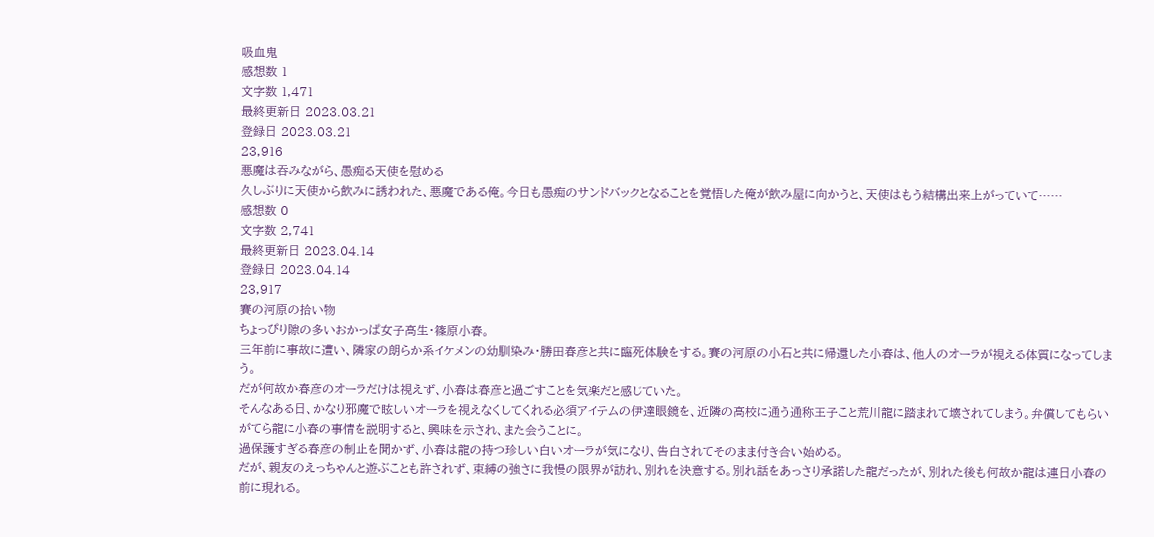吸血鬼
感想数 1
文字数 1,471
最終更新日 2023.03.21
登録日 2023.03.21
23,916
悪魔は吞みながら、愚痴る天使を慰める
久しぶりに天使から飲みに誘われた、悪魔である俺。今日も愚痴のサンドバックとなることを覚悟した俺が飲み屋に向かうと、天使はもう結構出来上がっていて……
感想数 0
文字数 2,741
最終更新日 2023.04.14
登録日 2023.04.14
23,917
賽の河原の拾い物
ちょっぴり隙の多いおかっぱ女子高生・篠原小春。
三年前に事故に遭い、隣家の朗らか系イケメンの幼馴染み・勝田春彦と共に臨死体験をする。賽の河原の小石と共に帰還した小春は、他人のオーラが視える体質になってしまう。
だが何故か春彦のオーラだけは視えず、小春は春彦と過ごすことを気楽だと感じていた。
そんなある日、かなり邪魔で眩しいオーラを視えなくしてくれる必須アイテムの伊達眼鏡を、近隣の高校に通う通称王子こと荒川龍に踏まれて壊されてしまう。弁償してもらいがてら龍に小春の事情を説明すると、興味を示され、また会うことに。
過保護すぎる春彦の制止を聞かず、小春は龍の持つ珍しい白いオーラが気になり、告白されてそのまま付き合い始める。
だが、親友のえっちゃんと遊ぶことも許されず、束縛の強さに我慢の限界が訪れ、別れを決意する。別れ話をあっさり承諾した龍だったが、別れた後も何故か龍は連日小春の前に現れる。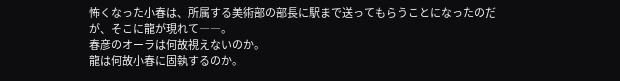怖くなった小春は、所属する美術部の部長に駅まで送ってもらうことになったのだが、そこに龍が現れて――。
春彦のオーラは何故視えないのか。
龍は何故小春に固執するのか。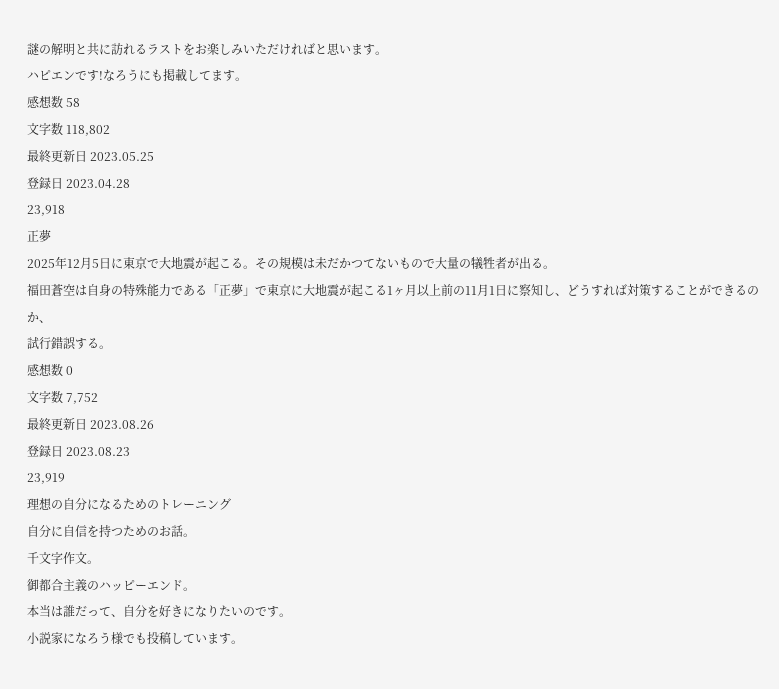謎の解明と共に訪れるラストをお楽しみいただければと思います。
ハピエンです!なろうにも掲載してます。
感想数 58
文字数 118,802
最終更新日 2023.05.25
登録日 2023.04.28
23,918
正夢
2025年12月5日に東京で大地震が起こる。その規模は未だかつてないもので大量の犠牲者が出る。
福田蒼空は自身の特殊能力である「正夢」で東京に大地震が起こる1ヶ月以上前の11月1日に察知し、どうすれば対策することができるのか、
試行錯誤する。
感想数 0
文字数 7,752
最終更新日 2023.08.26
登録日 2023.08.23
23,919
理想の自分になるためのトレーニング
自分に自信を持つためのお話。
千文字作文。
御都合主義のハッピーエンド。
本当は誰だって、自分を好きになりたいのです。
小説家になろう様でも投稿しています。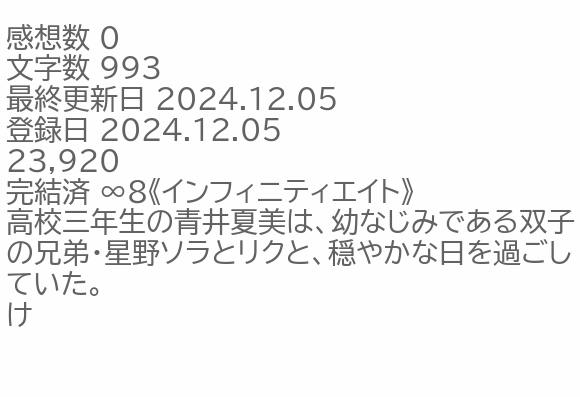感想数 0
文字数 993
最終更新日 2024.12.05
登録日 2024.12.05
23,920
完結済 ∞8《インフィニティエイト》
高校三年生の青井夏美は、幼なじみである双子の兄弟・星野ソラとリクと、穏やかな日を過ごしていた。
け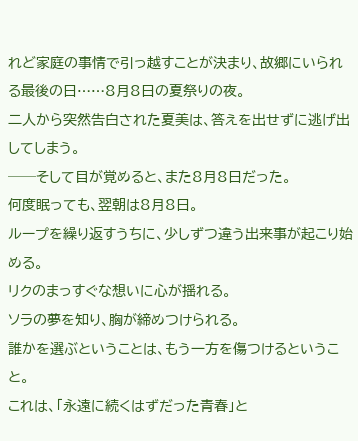れど家庭の事情で引っ越すことが決まり、故郷にいられる最後の日……8月8日の夏祭りの夜。
二人から突然告白された夏美は、答えを出せずに逃げ出してしまう。
──そして目が覚めると、また8月8日だった。
何度眠っても、翌朝は8月8日。
ループを繰り返すうちに、少しずつ違う出来事が起こり始める。
リクのまっすぐな想いに心が揺れる。
ソラの夢を知り、胸が締めつけられる。
誰かを選ぶということは、もう一方を傷つけるということ。
これは、「永遠に続くはずだった青春」と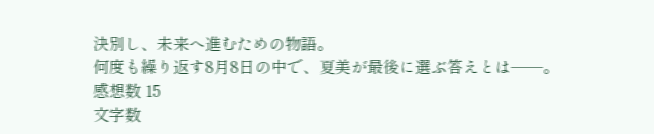決別し、未来へ進むための物語。
何度も繰り返す8月8日の中で、夏美が最後に選ぶ答えとは──。
感想数 15
文字数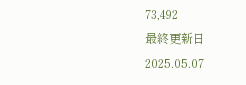73,492
最終更新日 2025.05.07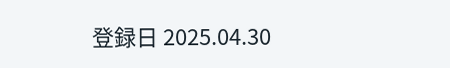登録日 2025.04.30